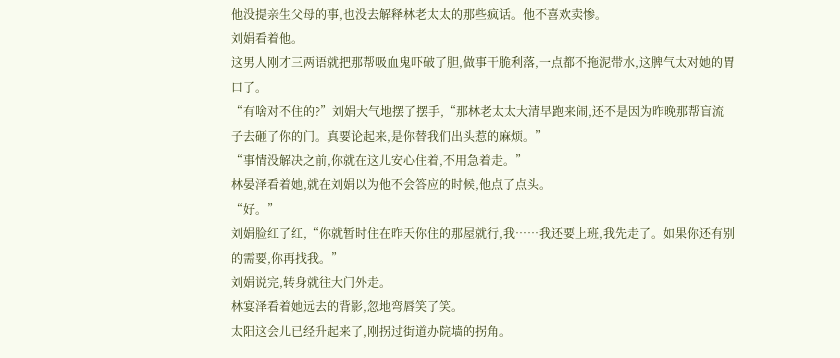他没提亲生父母的事,也没去解释林老太太的那些疯话。他不喜欢卖惨。
刘娟看着他。
这男人刚才三两语就把那帮吸血鬼吓破了胆,做事干脆利落,一点都不拖泥带水,这脾气太对她的胃口了。
“有啥对不住的?”刘娟大气地摆了摆手,“那林老太太大清早跑来闹,还不是因为昨晚那帮盲流子去砸了你的门。真要论起来,是你替我们出头惹的麻烦。”
“事情没解决之前,你就在这儿安心住着,不用急着走。”
林晏泽看着她,就在刘娟以为他不会答应的时候,他点了点头。
“好。”
刘娟脸红了红,“你就暂时住在昨天你住的那屋就行,我……我还要上班,我先走了。如果你还有别的需要,你再找我。”
刘娟说完,转身就往大门外走。
林宴泽看着她远去的背影,忽地弯唇笑了笑。
太阳这会儿已经升起来了,刚拐过街道办院墙的拐角。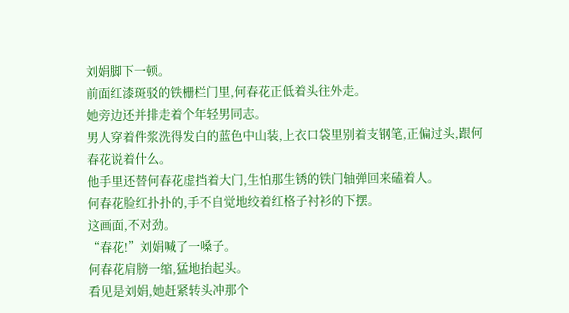刘娟脚下一顿。
前面红漆斑驳的铁栅栏门里,何春花正低着头往外走。
她旁边还并排走着个年轻男同志。
男人穿着件浆洗得发白的蓝色中山装,上衣口袋里别着支钢笔,正偏过头,跟何春花说着什么。
他手里还替何春花虚挡着大门,生怕那生锈的铁门轴弹回来磕着人。
何春花脸红扑扑的,手不自觉地绞着红格子衬衫的下摆。
这画面,不对劲。
“春花!”刘娟喊了一嗓子。
何春花肩膀一缩,猛地抬起头。
看见是刘娟,她赶紧转头冲那个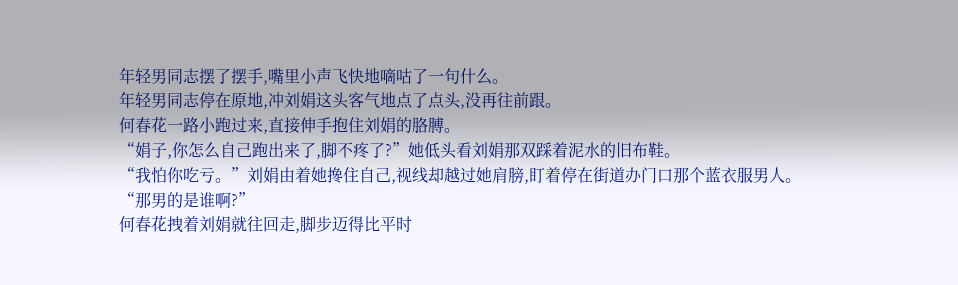年轻男同志摆了摆手,嘴里小声飞快地嘀咕了一句什么。
年轻男同志停在原地,冲刘娟这头客气地点了点头,没再往前跟。
何春花一路小跑过来,直接伸手抱住刘娟的胳膊。
“娟子,你怎么自己跑出来了,脚不疼了?”她低头看刘娟那双踩着泥水的旧布鞋。
“我怕你吃亏。”刘娟由着她搀住自己,视线却越过她肩膀,盯着停在街道办门口那个蓝衣服男人。
“那男的是谁啊?”
何春花拽着刘娟就往回走,脚步迈得比平时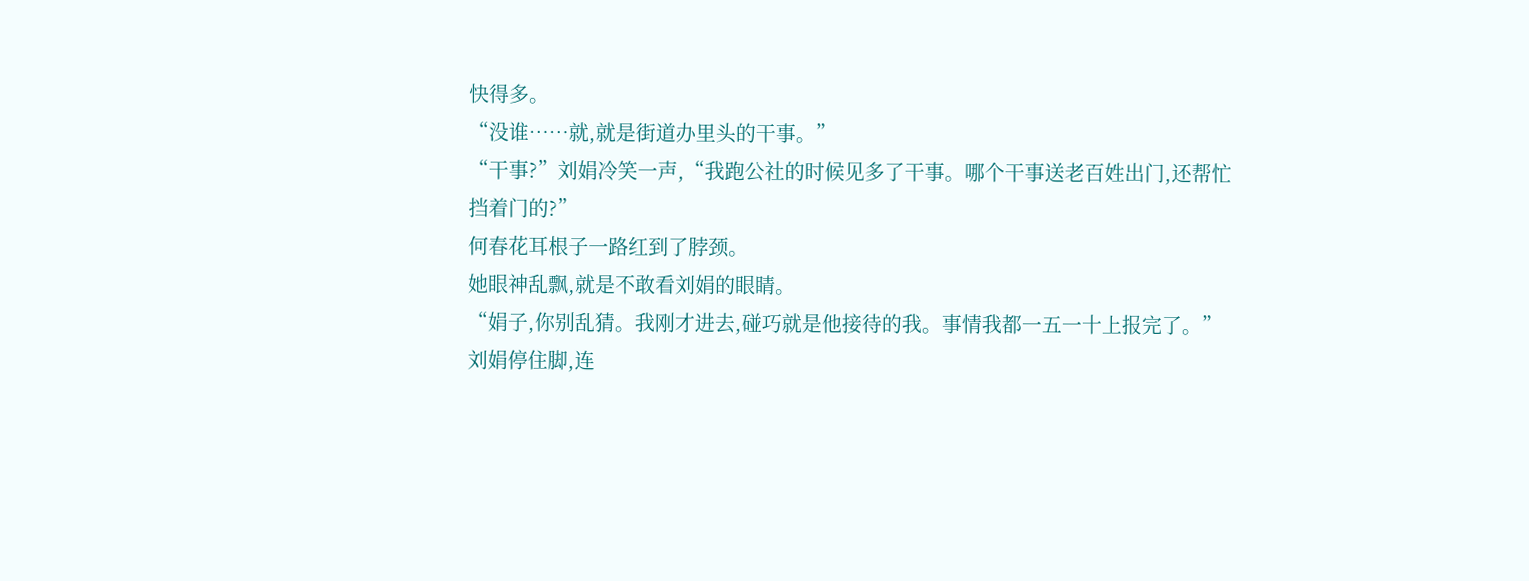快得多。
“没谁……就,就是街道办里头的干事。”
“干事?”刘娟冷笑一声,“我跑公社的时候见多了干事。哪个干事送老百姓出门,还帮忙挡着门的?”
何春花耳根子一路红到了脖颈。
她眼神乱飘,就是不敢看刘娟的眼睛。
“娟子,你别乱猜。我刚才进去,碰巧就是他接待的我。事情我都一五一十上报完了。”
刘娟停住脚,连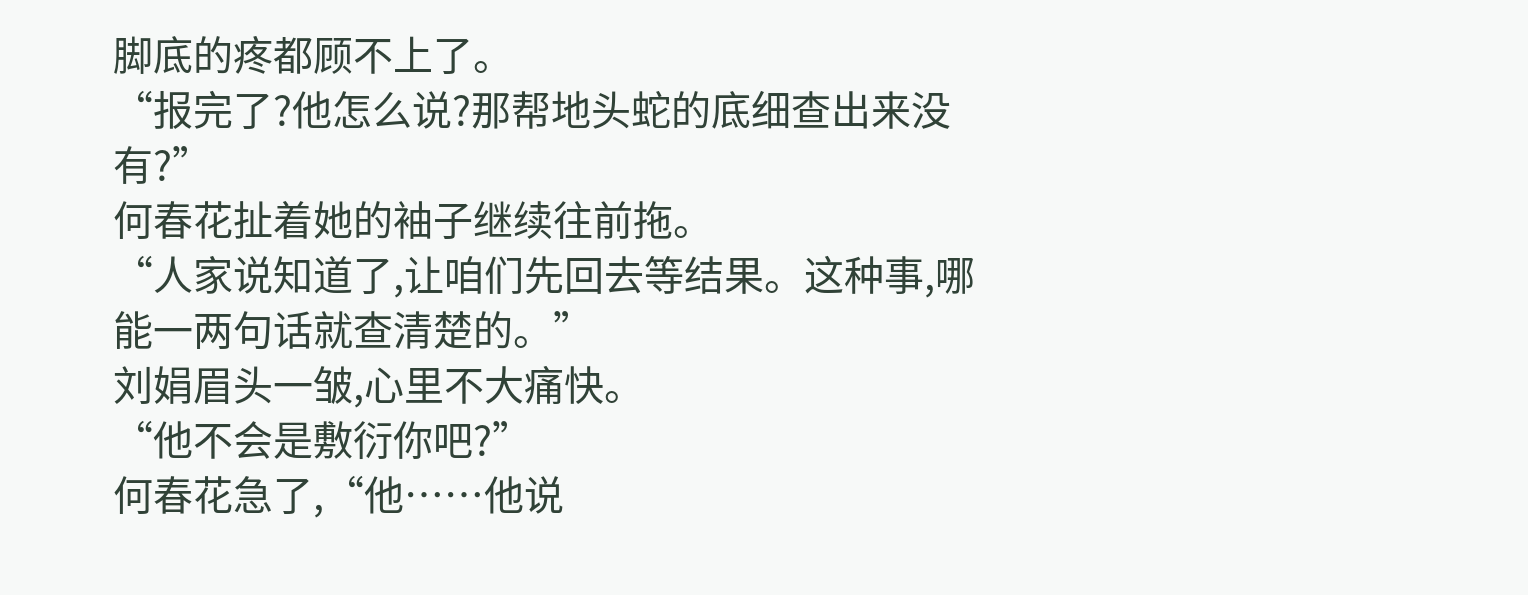脚底的疼都顾不上了。
“报完了?他怎么说?那帮地头蛇的底细查出来没有?”
何春花扯着她的袖子继续往前拖。
“人家说知道了,让咱们先回去等结果。这种事,哪能一两句话就查清楚的。”
刘娟眉头一皱,心里不大痛快。
“他不会是敷衍你吧?”
何春花急了,“他……他说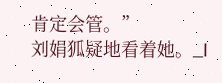肯定会管。”
刘娟狐疑地看着她。_l